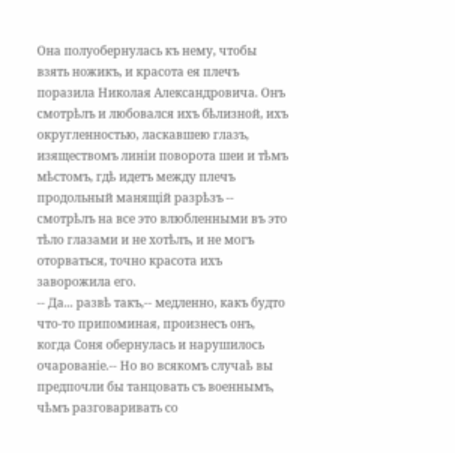Она полуобернулась къ нему, чтобы взять ножикъ, и красота ея плечъ поразила Николая Александровича. Онъ смотрѣлъ и любовался ихъ бѣлизной, ихъ округленностью, ласкавшею глазъ, изяществомъ линіи поворота шеи и тѣмъ мѣстомъ, гдѣ идетъ между плечъ продольный манящій разрѣзъ -- смотрѣлъ на все это влюбленными въ это тѣло глазами и не хотѣлъ, и не могъ оторваться, точно красота ихъ заворожила его.
-- Да... развѣ такъ,-- медленно, какъ будто что-то припоминая, произнесъ онъ, когда Соня обернулась и нарушилось очарованіе.-- Но во всякомъ случаѣ вы предпочли бы танцовать съ военнымъ, чѣмъ разговаривать со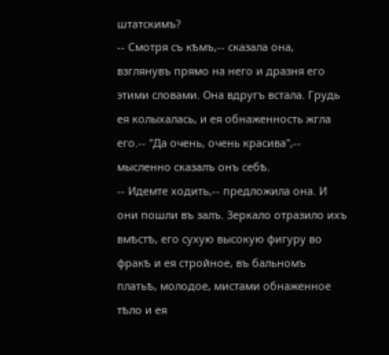штатскимъ?
-- Смотря съ кѣмъ,-- сказала она, взглянувъ прямо на него и дразня его этими словами. Она вдругъ встала. Грудь ея колыхалась, и ея обнаженность жгла его.-- "Да очень, очень красива",-- мысленно сказалъ онъ себѣ.
-- Идемте ходить,-- предложила она. И они пошли въ залъ. Зеркало отразило ихъ вмѣстѣ, его сухую высокую фигуру во фракѣ и ея стройное, въ бальномъ платьѣ, молодое, мистами обнаженное тѣло и ея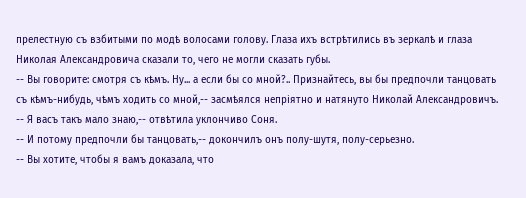прелестную съ взбитыми по модѣ волосами голову. Глаза ихъ встрѣтились въ зеркалѣ и глаза Николая Александровича сказали то, чего не могли сказать губы.
-- Вы говорите: смотря съ кѣмъ. Ну... а если бы со мной?.. Признайтесь, вы бы предпочли танцовать съ кѣмъ-нибудь, чѣмъ ходить со мной,-- засмѣялся непріятно и натянуто Николай Александровичъ.
-- Я васъ такъ мало знаю,-- отвѣтила уклончиво Соня.
-- И потому предпочли бы танцовать,-- докончилъ онъ полу-шутя, полу-серьезно.
-- Вы хотите, чтобы я вамъ доказала, что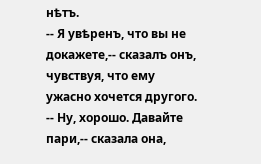нѣтъ.
-- Я увѣренъ, что вы не докажете,-- сказалъ онъ, чувствуя, что ему ужасно хочется другого.
-- Ну, хорошо. Давайте пари,-- сказала она,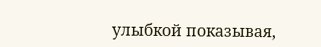улыбкой показывая,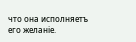что она исполняетъ его желаніе.